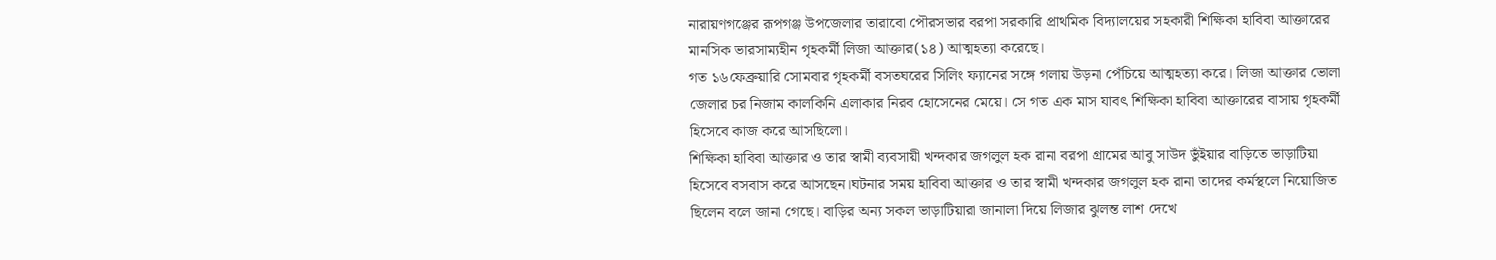নারায়ণগঞ্জের রূপগঞ্জ উপজেলার তারাবো পৌরসভার বরপা সরকারি প্রাথমিক বিদ্যালয়ের সহকারী শিক্ষিকা হাবিবা আক্তারের মানসিক ভারসাম্যহীন গৃহকর্মী লিজা আক্তার(১৪) আত্মহত্যা করেছে।
গত ১৬ফেব্রুয়ারি সোমবার গৃহকর্মী বসতঘরের সিলিং ফ্যানের সঙ্গে গলায় উড়না পেঁচিয়ে আত্মহত্যা করে। লিজা আক্তার ভোলা জেলার চর নিজাম কালকিনি এলাকার নিরব হোসেনের মেয়ে। সে গত এক মাস যাবৎ শিক্ষিকা হাবিবা আক্তারের বাসায় গৃহকর্মী হিসেবে কাজ করে আসছিলো।
শিক্ষিকা হাবিবা আক্তার ও তার স্বামী ব্যবসায়ী খন্দকার জগলুল হক রানা বরপা গ্রামের আবু সাউদ ভুঁইয়ার বাড়িতে ভাড়াটিয়া হিসেবে বসবাস করে আসছেন।ঘটনার সময় হাবিবা আক্তার ও তার স্বামী খন্দকার জগলুল হক রানা তাদের কর্মস্থলে নিয়োজিত ছিলেন বলে জানা গেছে। বাড়ির অন্য সকল ভাড়াটিয়ারা জানালা দিয়ে লিজার ঝুলন্ত লাশ দেখে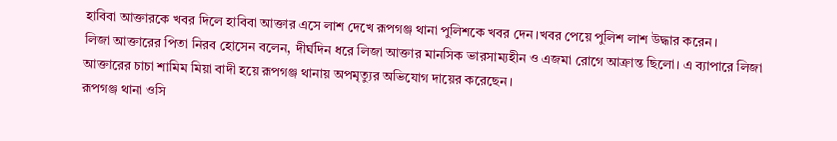হাবিবা আক্তারকে খবর দিলে হাবিবা আক্তার এসে লাশ দেখে রূপগঞ্জ থানা পুলিশকে খবর দেন।খবর পেয়ে পুলিশ লাশ উদ্ধার করেন।
লিজা আক্তারের পিতা নিরব হোসেন বলেন, দীর্ঘদিন ধরে লিজা আক্তার মানসিক ভারসাম্যহীন ও এজমা রোগে আক্রান্ত ছিলো। এ ব্যাপারে লিজা আক্তারের চাচা শামিম মিয়া বাদী হয়ে রূপগঞ্জ থানায় অপমৃত্যুর অভিযোগ দায়ের করেছেন।
রূপগঞ্জ থানা ওসি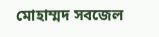মোহাম্মদ সবজেল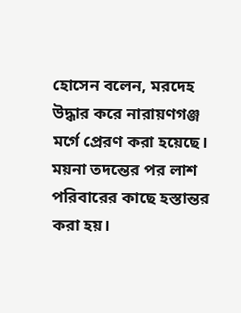হোসেন বলেন, মরদেহ উদ্ধার করে নারায়ণগঞ্জ মর্গে প্রেরণ করা হয়েছে। ময়না তদন্তের পর লাশ পরিবারের কাছে হস্তান্তর করা হয়।